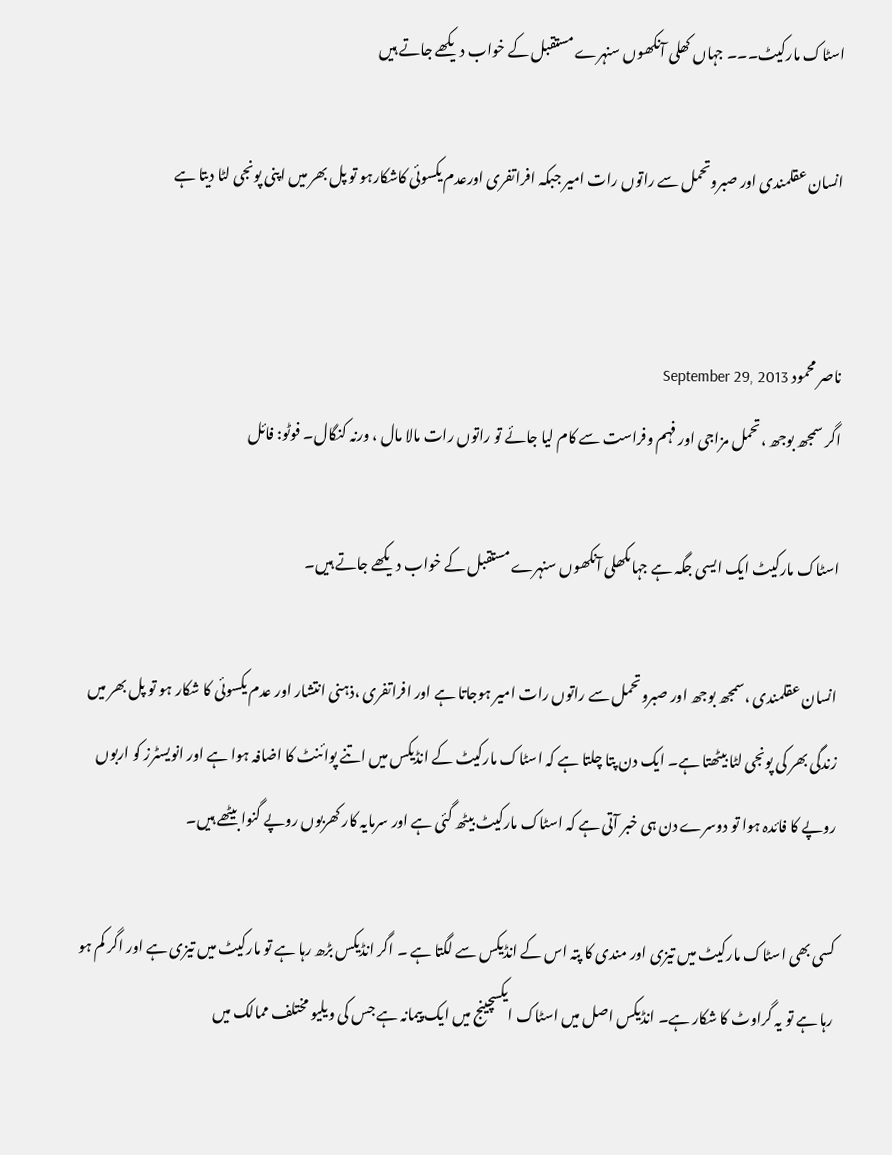اسٹاک مارکیٹ۔۔۔ جہاں کھلی آنکھوں سنہرے مستقبل کے خواب دیکھے جاتے ہیں

انسان عقلمندی اور صبروتحمل سے راتوں رات امیر جبکہ افراتفری اورعدم یکسوئی کاشکارہو تو پل بھر میں اپنی پونجی لٹا دیتا ہے


ناصر محمود September 29, 2013
اگر سمجھ بوجھ ،تحمل مزاجی اور فہم وفراست سے کام لیا جائے تو راتوں رات مالا مال ، ورنہ کنگال۔ فوٹو: فائل

اسٹاک مارکیٹ ایک ایسی جگہ ہے جہاںکھلی آنکھوں سنہرے مستقبل کے خواب دیکھے جاتے ہیں۔

انسان عقلمندی ،سمجھ بوجھ اور صبروتحمل سے راتوں رات امیر ہوجاتا ہے اور افراتفری ،ذہنی انتشار اور عدم یکسوئی کا شکار ہو تو پل بھر میں زندگی بھر کی پونجی لٹا بیٹھتا ہے۔ ایک دن پتا چلتا ہے کہ اسٹاک مارکیٹ کے انڈیکس میں اتنے پوائنٹ کا اضافہ ہوا ہے اور انویسٹرز کو اربوں روپے کا فائدہ ہوا تو دوسرے دن ہی خبر آتی ہے کہ اسٹاک مارکیٹ بیٹھ گئی ہے اور سرمایہ کار کھربوں روپے گنوا بیٹھے ہیں۔

کسی بھی اسٹاک مارکیٹ میں تیزی اور مندی کا پتہ اس کے انڈیکس سے لگتا ہے ۔ اگر انڈیکس بڑھ رہا ہے تو مارکیٹ میں تیزی ہے اور اگر کم ہو رہا ہے تو یہ گراوٹ کا شکار ہے۔ انڈیکس اصل میں اسٹاک ایکسچینج میں ایک پیمانہ ہے جس کی ویلیو مختلف ممالک میں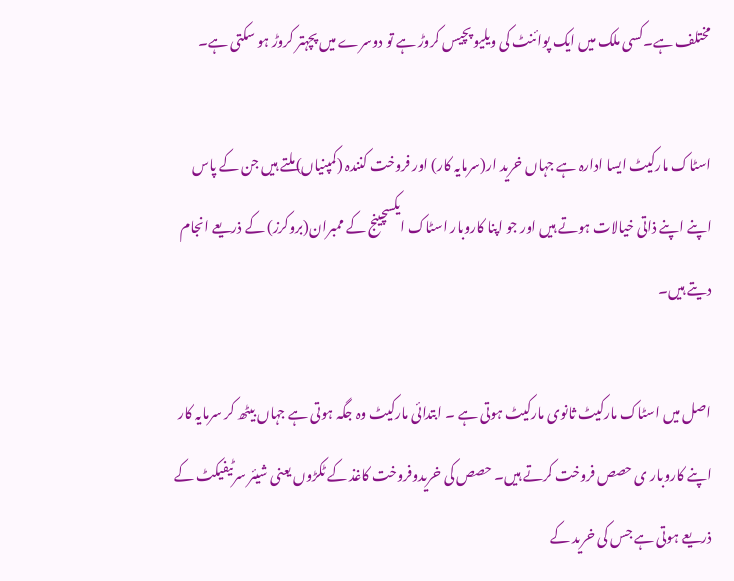مختلف ہے۔کسی ملک میں ایک پوائنٹ کی ویلیو پچیس کروڑ ہے تو دوسرے میں پچہتر کروڑ ہو سکتی ہے۔

اسٹاک مارکیٹ ایسا ادارہ ہے جہاں خرید ار(سرمایہ کار) اور فروخت کنندہ (کمپنیاں)ملتے ہیں جن کے پاس اپنے اپنے ذاتی خیالات ہوتے ہیں اور جو اپنا کاروبار اسٹاک ایکسچینج کے ممبران(بروکرز) کے ذریعے انجام دیتے ہیں۔

اصل میں اسٹاک مارکیٹ ثانوی مارکیٹ ہوتی ہے ۔ ابتدائی مارکیٹ وہ جگہ ہوتی ہے جہاں بیٹھ کر سرمایہ کار اپنے کاروبار ی حصص فروخت کرتے ہیں۔ حصص کی خریدوفروخت کاغذ کے ٹکڑوں یعنی شیئر سرٹیفیکٹ کے ذریعے ہوتی ہے جس کی خرید کے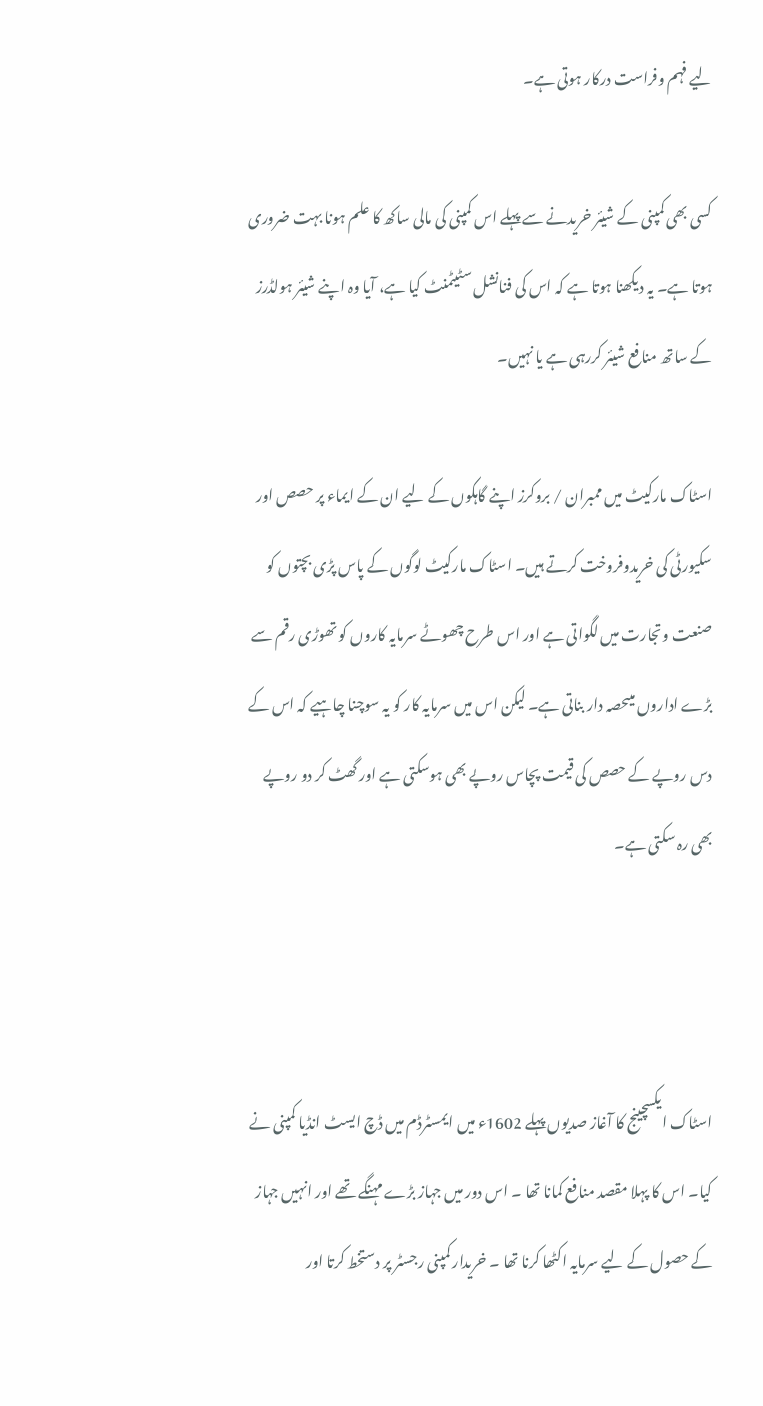لیے فہم وفراست درکار ہوتی ہے۔

کسی بھی کمپنی کے شیئر خریدنے سے پہلے اس کمپنی کی مالی ساکھ کا علم ہونا بہت ضروری ہوتا ہے۔ یہ دیکھنا ہوتا ہے کہ اس کی فنانشل سٹیٹمنٹ کیا ہے، آیا وہ اپنے شیئر ہولڈرز کے ساتھ منافع شیئر کررہی ہے یا نہیں۔

اسٹاک مارکیٹ میں ممبران / بروکرز اپنے گاہکوں کے لیے ان کے ایماء پر حصص اور سکیورٹی کی خریدوفروخت کرتے ہیں۔ اسٹاک مارکیٹ لوگوں کے پاس پڑی بچتوں کو صنعت وتجارت میں لگواتی ہے اور اس طرح چھوٹے سرمایہ کاروں کو تھوڑی رقم سے بڑے اداروں میںحصہ دار بناتی ہے۔ لیکن اس میں سرمایہ کار کو یہ سوچنا چاہیے کہ اس کے دس روپے کے حصص کی قیمت پچاس روپے بھی ہوسکتی ہے اور گھٹ کر دو روپے بھی رہ سکتی ہے۔



اسٹاک ایکسچینج کا آغاز صدیوں پہلے 1602ء میں ایمسٹرڈم میں ڈچ ایسٹ انڈیا کمپنی نے کیا۔ اس کا پہلا مقصد منافع کمانا تھا ۔ اس دور میں جہاز بڑے مہنگے تھے اور انہیں جہاز کے حصول کے لیے سرمایہ اکٹھا کرنا تھا ۔ خریدار کمپنی رجسٹر پر دستخط کرتا اور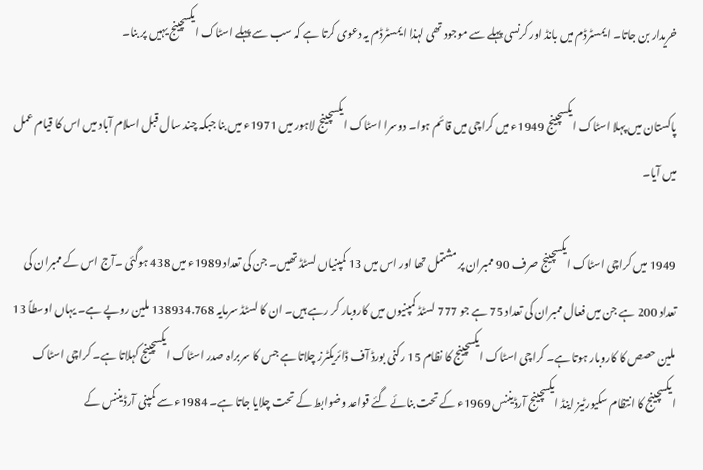خریدار بن جاتا۔ ایمسٹرڈم میں بانڈ اور کرنسی پہلے سے موجود تھی لہذا ایمسٹرڈم یہ دعوی کرتا ہے کہ سب سے پہلے اسٹاک ایکسچینج یہیں پر بنا۔

پاکستان میں پہلا اسٹاک ایکسچینج 1949ء میں کراچی میں قائم ہوا۔ دوسرا اسٹاک ایکسچینج لاہور میں 1971ء میں بنا جبکہ چند سال قبل اسلام آباد میں اس کا قیام عمل میں آیا۔

1949 میں کراچی اسٹاک ایکسچینج صرف 90 ممبران پر مشتمل تھا اور اس میں 13 کمپنیاں لسٹڈ تھیں۔ جن کی تعداد 1989ء میں 438 ہوگئی ۔آج اس کے ممبران کی تعداد 200 ہے جن میں فعال ممبران کی تعداد 75 ہے جو 777 لسٹڈ کمپنیوں میں کاروبار کر رہے ہیں۔ ان کا لسٹڈ سرمایہ 138934.768 ملین روپے ہے۔ یہاں اوسطاً 13 ملین حصص کا کاروبار ہوتا ہے۔ کراچی اسٹاک ایکسچینج کا نظام 15 رکنی بورڈ آف ڈائریکٹرز چلاتا ہے جس کا سربراہ صدر اسٹاک ایکسچینج کہلاتا ہے۔ کراچی اسٹاک ایکسچینج کا انتظام سکیورٹیز اینڈ ایکسچینج آرڈیننس 1969ء کے تحت بنائے گئے قواعد وضوابط کے تحت چلایا جاتا ہے۔ 1984ء سے کمپنی آرڈیننس کے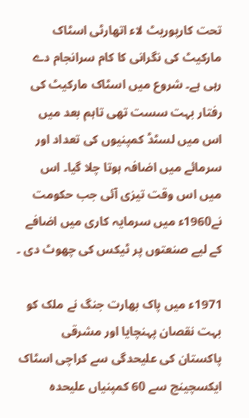تحت کارپوریٹ لاء اتھارٹی اسٹاک مارکیٹ کی نگرانی کا کام سرانجام دے رہی ہے۔ شروع میں اسٹاک مارکیٹ کی رفتار بہت سست تھی تاہم بعد میں اس میں لسٹڈ کمپنیوں کی تعداد اور سرمائے میں اضافہ ہوتا چلا گیا۔ اس میں اس وقت تیزی آئی جب حکومت نے1960ء میں سرمایہ کاری میں اضافے کے لیے صنعتوں پر ٹیکس کی چھوٹ دی ۔

1971ء میں پاک بھارت جنگ نے ملک کو بہت نقصان پہنچایا اور مشرقی پاکستان کی علیحدگی سے کراچی اسٹاک ایکسچینج سے 60 کمپنیاں علیحدہ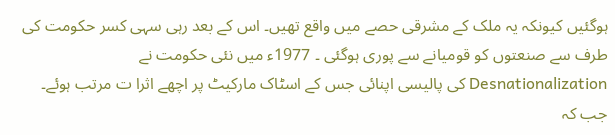ہوگئیں کیونکہ یہ ملک کے مشرقی حصے میں واقع تھیں۔ اس کے بعد رہی سہی کسر حکومت کی طرف سے صنعتوں کو قومیانے سے پوری ہوگئی ۔ 1977ء میں نئی حکومت نے Desnationalization کی پالیسی اپنائی جس کے اسٹاک مارکیٹ پر اچھے اثرا ت مرتب ہوئے۔ جب کہ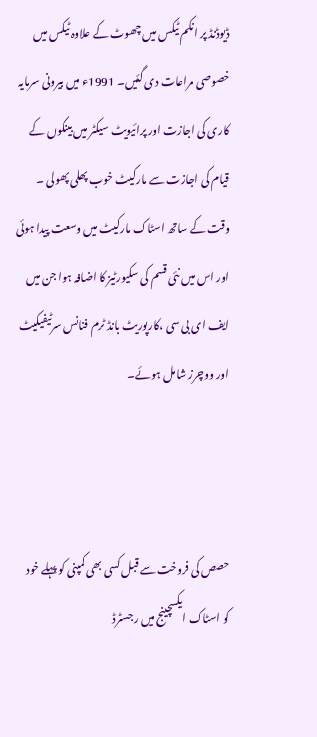ڈیوڈنڈ پر انکم ٹیکس میں چھوٹ کے علاوہ ٹیکس میں خصوصی مراعات دی گئیں۔ 1991ء میں بیرونی سرمایہ کاری کی اجازت اور پرائیویٹ سیکٹر میں بینکوں کے قیام کی اجازت سے مارکیٹ خوب پھلی پھولی ۔ وقت کے ساتھ اسٹاک مارکیٹ میں وسعت پیدا ہوئی اور اس میں نئی قسم کی سکیورٹیز کا اضافہ ہوا جن میں ایف ای بی سی ،کارپوریٹ بانڈ ٹرم فنانس سرٹیفیکیٹ اور ووچرز شامل ہوئے۔



حصص کی فروخت سے قبل کسی بھی کمپنی کو پہلے خود کو اسٹاک ایکسچینج میں رجسٹرڈ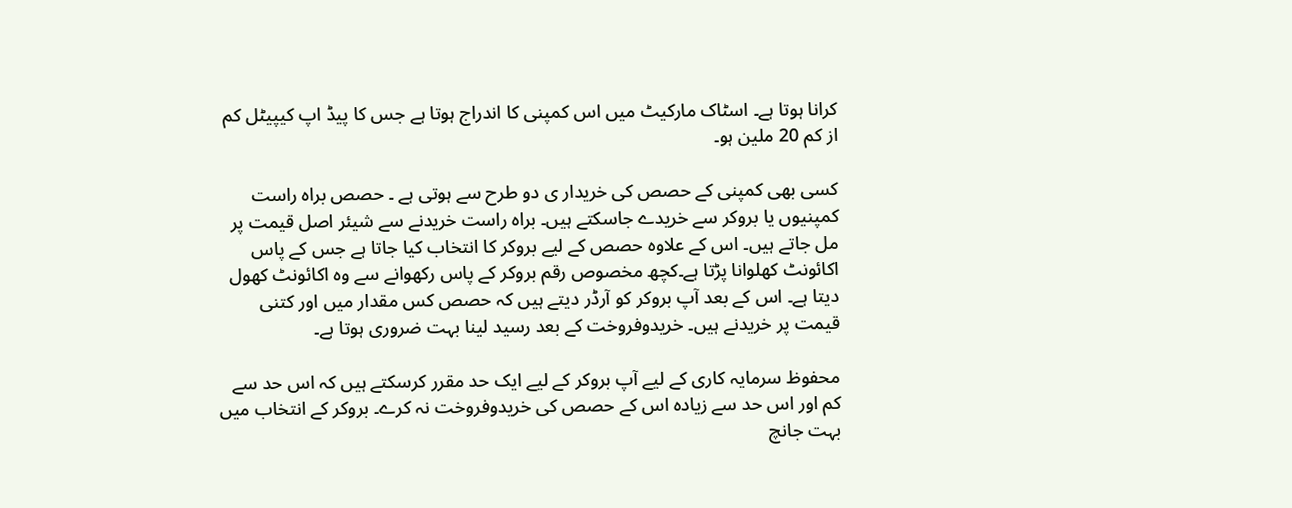کرانا ہوتا ہے۔ اسٹاک مارکیٹ میں اس کمپنی کا اندراج ہوتا ہے جس کا پیڈ اپ کیپیٹل کم از کم 20 ملین ہو۔

کسی بھی کمپنی کے حصص کی خریدار ی دو طرح سے ہوتی ہے ۔ حصص براہ راست کمپنیوں یا بروکر سے خریدے جاسکتے ہیں۔ براہ راست خریدنے سے شیئر اصل قیمت پر مل جاتے ہیں۔ اس کے علاوہ حصص کے لیے بروکر کا انتخاب کیا جاتا ہے جس کے پاس اکائونٹ کھلوانا پڑتا ہے۔کچھ مخصوص رقم بروکر کے پاس رکھوانے سے وہ اکائونٹ کھول دیتا ہے۔ اس کے بعد آپ بروکر کو آرڈر دیتے ہیں کہ حصص کس مقدار میں اور کتنی قیمت پر خریدنے ہیں۔ خریدوفروخت کے بعد رسید لینا بہت ضروری ہوتا ہے۔

محفوظ سرمایہ کاری کے لیے آپ بروکر کے لیے ایک حد مقرر کرسکتے ہیں کہ اس حد سے کم اور اس حد سے زیادہ اس کے حصص کی خریدوفروخت نہ کرے۔ بروکر کے انتخاب میں بہت جانچ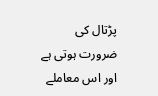پڑتال کی ضرورت ہوتی ہے اور اس معاملے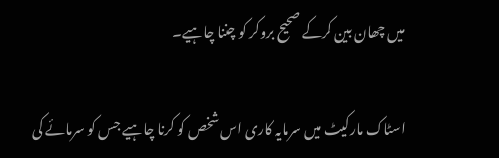میں چھان بین کرکے صحیح بروکر کو چننا چاہیے۔

اسٹاک مارکیٹ میں سرمایہ کاری اس شخص کو کرنا چاہیے جس کو سرمائے کی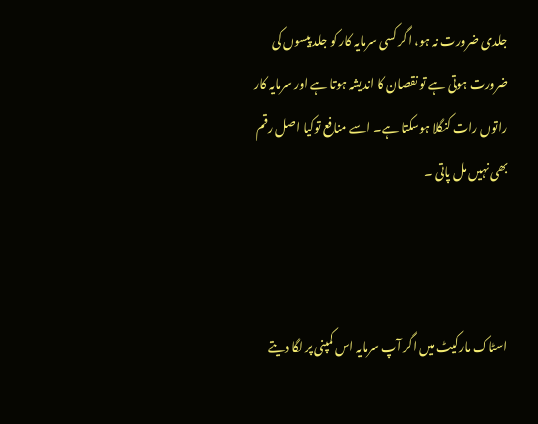جلدی ضرورت نہ ہو، اگر کسی سرمایہ کار کو جلد پیسوں کی ضرورت ہوتی ہے تو نقصان کا اندیشہ ہوتا ہے اور سرمایہ کار راتوں رات کنگلا ہوسکتا ہے۔ اسے منافع توکیا اصل رقم بھی نہیں مل پاتی ۔



اسٹاک مارکیٹ میں اگر آپ سرمایہ اس کمپنی پر لگا دیتے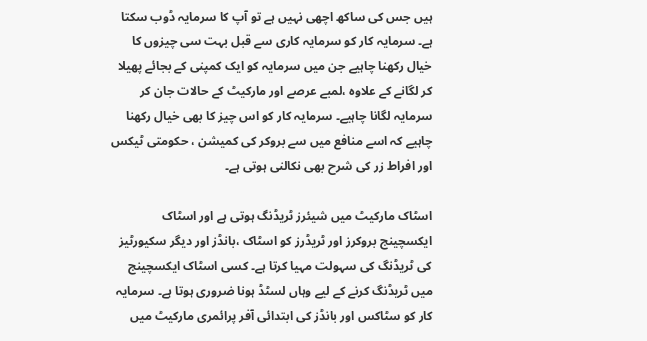ہیں جس کی ساکھ اچھی نہیں ہے تو آپ کا سرمایہ ڈوب سکتا ہے۔ سرمایہ کار کو سرمایہ کاری سے قبل بہت سی چیزوں کا خیال رکھنا چاہیے جن میں سرمایہ کو ایک کمپنی کے بجائے پھیلا کر لگانے کے علاوہ ،لمبے عرصے اور مارکیٹ کے حالات جان کر سرمایہ لگانا چاہیے۔ سرمایہ کار کو اس چیز کا بھی خیال رکھنا چاہیے کہ اسے منافع میں سے بروکر کی کمیشن ، حکومتی ٹیکس اور افراط زر کی شرح بھی نکالنی ہوتی ہے۔

اسٹاک مارکیٹ میں شیئرز ٹریڈنگ ہوتی ہے اور اسٹاک ایکسچینج بروکرز اور ٹریڈرز کو اسٹاک ،بانڈز اور دیگر سکیورٹیز کی ٹریڈنگ کی سہولت مہیا کرتا ہے۔ کسی اسٹاک ایکسچینج میں ٹریڈنگ کرنے کے لیے وہاں لسٹڈ ہونا ضروری ہوتا ہے۔ سرمایہ کار کو سٹاکس اور بانڈز کی ابتدائی آفر پرائمری مارکیٹ میں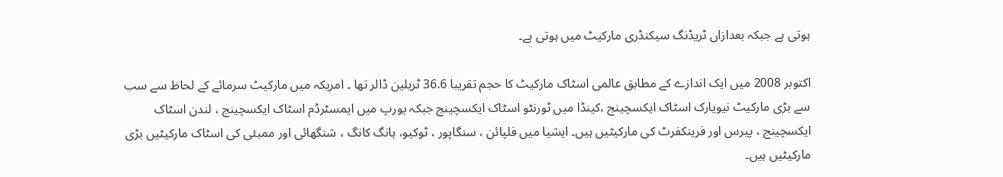ہوتی ہے جبکہ بعدازاں ٹریڈنگ سیکنڈری مارکیٹ میں ہوتی ہے۔

اکتوبر 2008 میں ایک اندازے کے مطابق عالمی اسٹاک مارکیٹ کا حجم تقریبا 36.6 ٹریلین ڈالر تھا ۔ امریکہ میں مارکیٹ سرمائے کے لحاظ سے سب سے بڑی مارکیٹ نیویارک اسٹاک ایکسچینج ،کینڈا میں ٹورنٹو اسٹاک ایکسچینج جبکہ یورپ میں ایمسٹرڈم اسٹاک ایکسچینج ، لندن اسٹاک ایکسچینج ، پیرس اور فرینکفرٹ کی مارکیٹیں ہیں۔ ایشیا میں فلپائن ، سنگاپور ، ٹوکیو، ہانگ کانگ ، شنگھائی اور ممبئی کی اسٹاک مارکیٹیں بڑی مارکیٹیں ہیں۔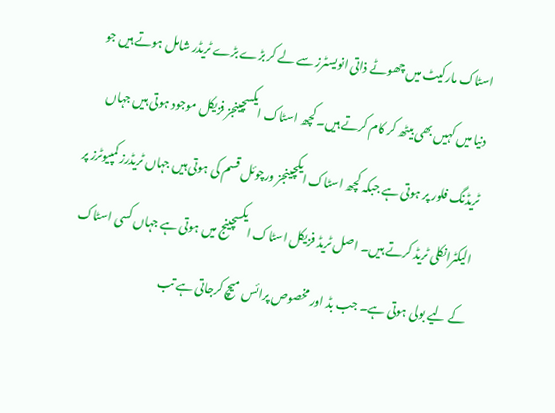اسٹاک مارکیٹ میں چھوٹے ذاتی انویسٹرز سے لے کر بڑے بڑے ٹریڈر شامل ہوتے ہیں جو دنیا میں کہیں بھی بیٹھ کر کام کرتے ہیں۔ کچھ اسٹاک ایکسچینجز فزیکل موجود ہوتی ہیں جہاں ٹریڈنگ فلور پر ہوتی ہے جبکہ کچھ اسٹاک ایکچینجز ورچوئل قسم کی ہوتی ہیں جہاں ٹریڈرز کمپیوٹرز پر الیکٹرانکلی ٹریڈ کرتے ہیں۔ اصل ٹریڈ فزیکل اسٹاک ایکسچینج میں ہوتی ہے جہاں کسی اسٹاک کے لیے بولی ہوتی ہے۔ جب بڈ اور مخصوص پرائس میچ کرجاتی ہے تب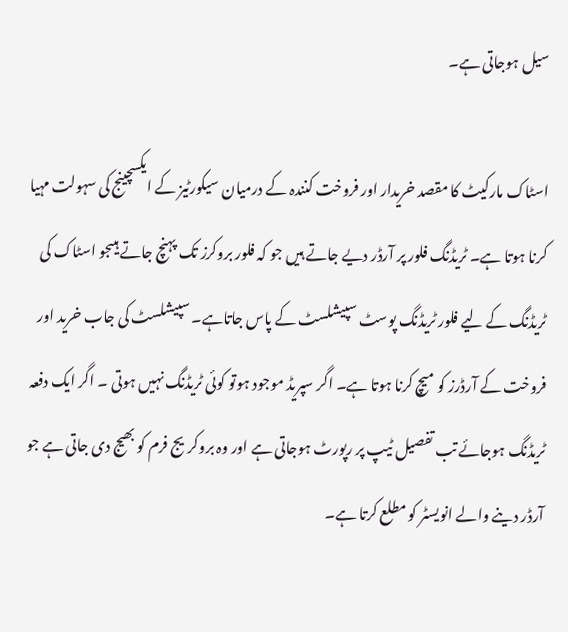سیل ہوجاتی ہے۔

اسٹاک مارکیٹ کا مقصد خریدار اور فروخت کنندہ کے درمیان سیکورٹیز کے ایکسچینج کی سہولت مہیا کرنا ہوتا ہے۔ ٹریڈنگ فلور پر آرڈر دیے جاتے ہیں جو کہ فلور بروکرز تک پہنچ جاتے ہیںجو اسٹاک کی ٹریڈنگ کے لیے فلور ٹریڈنگ پوسٹ سپیشلسٹ کے پاس جاتاہے۔ سپیشلسٹ کی جاب خرید اور فروخت کے آرڈرز کو میچ کرنا ہوتا ہے۔ اگر سپریڈ موجود ہوتو کوئی ٹریڈنگ نہیں ہوتی ۔ اگر ایک دفعہ ٹریڈنگ ہوجائے تب تفصیل ٹیپ پر رپورٹ ہوجاتی ہے اور وہ بروکریج فرم کو بھیج دی جاتی ہے جو آرڈر دینے والے انویسٹر کو مطلع کرتا ہے۔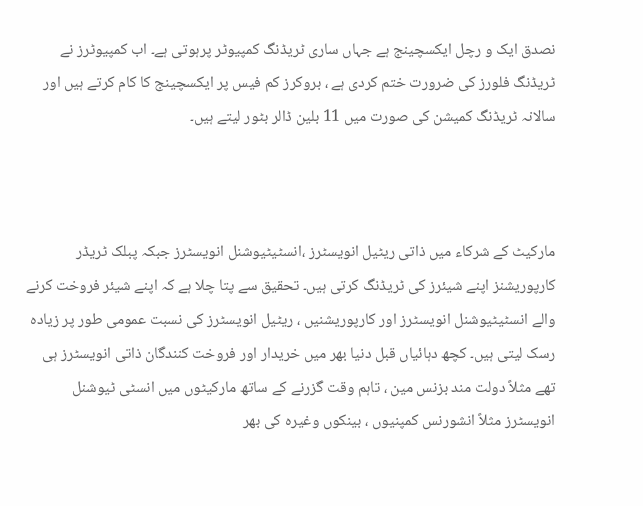نصدق ایک و رچل ایکسچینج ہے جہاں ساری ٹریڈنگ کمپیوٹر پرہوتی ہے۔ اب کمپیوٹرز نے ٹریڈنگ فلورز کی ضرورت ختم کردی ہے ، بروکرز کم فیس پر ایکسچینج کا کام کرتے ہیں اور سالانہ ٹریڈنگ کمیشن کی صورت میں 11 بلین ڈالر بٹور لیتے ہیں۔



مارکیٹ کے شرکاء میں ذاتی ریٹیل انویسٹرز ،انسٹیٹیوشنل انویسٹرز جبکہ پبلک ٹریڈر کارپوریشنز اپنے شیئرز کی ٹریڈنگ کرتی ہیں۔ تحقیق سے پتا چلا ہے کہ اپنے شیئر فروخت کرنے والے انسٹیٹیوشنل انویسٹرز اور کارپوریشنیں ، ریٹیل انویسٹرز کی نسبت عمومی طور پر زیادہ رسک لیتی ہیں۔ کچھ دہائیاں قبل دنیا بھر میں خریدار اور فروخت کنندگان ذاتی انویسٹرز ہی تھے مثلاً دولت مند بزنس مین ، تاہم وقت گزرنے کے ساتھ مارکیٹوں میں انسٹی ٹیوشنل انویسٹرز مثلاً انشورنس کمپنیوں ، بینکوں وغیرہ کی بھر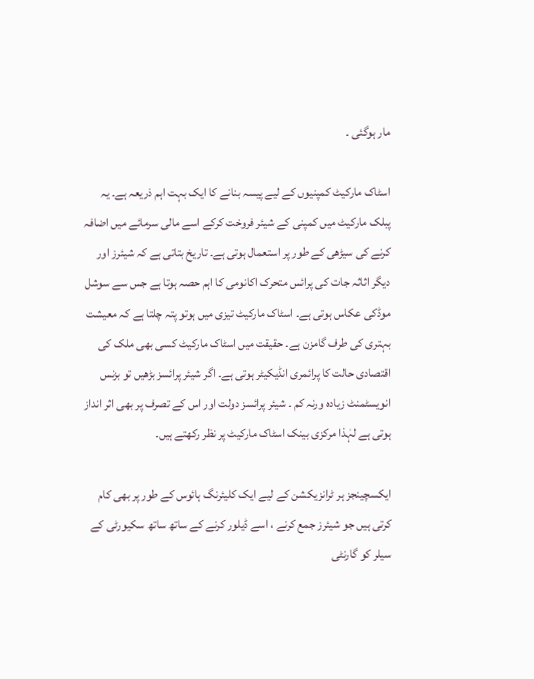مار ہوگئی ۔

اسٹاک مارکیٹ کمپنیوں کے لیے پیسہ بنانے کا ایک بہت اہم ذریعہ ہے۔ یہ پبلک مارکیٹ میں کمپنی کے شیئر فروخت کرکے اسے مالی سرمائے میں اضافہ کرنے کی سیڑھی کے طور پر استعمال ہوتی ہے۔ تاریخ بتاتی ہے کہ شیئرز اور دیگر اثاثہ جات کی پرائس متحرک اکانومی کا اہم حصہ ہوتا ہے جس سے سوشل موڈکی عکاس ہوتی ہے۔ اسٹاک مارکیٹ تیزی میں ہوتو پتہ چلتا ہے کہ معیشت بہتری کی طرف گامزن ہے۔ حقیقت میں اسٹاک مارکیٹ کسی بھی ملک کی اقتصادی حالت کا پرائمری انڈیکیٹر ہوتی ہے۔ اگر شیئر پرائسز بڑھیں تو بزنس انویسٹمنٹ زیادہ ورنہ کم ۔ شیئر پرائسز دولت اور اس کے تصرف پر بھی اثر انداز ہوتی ہے لہٰذا مرکزی بینک اسٹاک مارکیٹ پر نظر رکھتے ہیں۔

ایکسچینجز ہر ٹرانزیکشن کے لیے ایک کلیئرنگ ہائوس کے طور پر بھی کام کرتی ہیں جو شیئرز جمع کرنے ، اسے ڈیلور کرنے کے ساتھ ساتھ سکیورٹی کے سیلر کو گارنٹی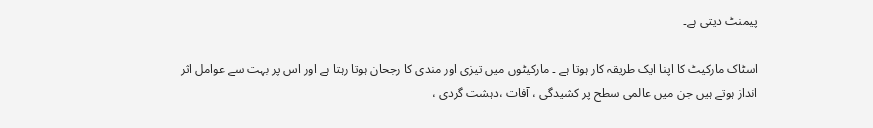پیمنٹ دیتی ہے۔

اسٹاک مارکیٹ کا اپنا ایک طریقہ کار ہوتا ہے ۔ مارکیٹوں میں تیزی اور مندی کا رجحان ہوتا رہتا ہے اور اس پر بہت سے عوامل اثر انداز ہوتے ہیں جن میں عالمی سطح پر کشیدگی ، آفات ،دہشت گردی ،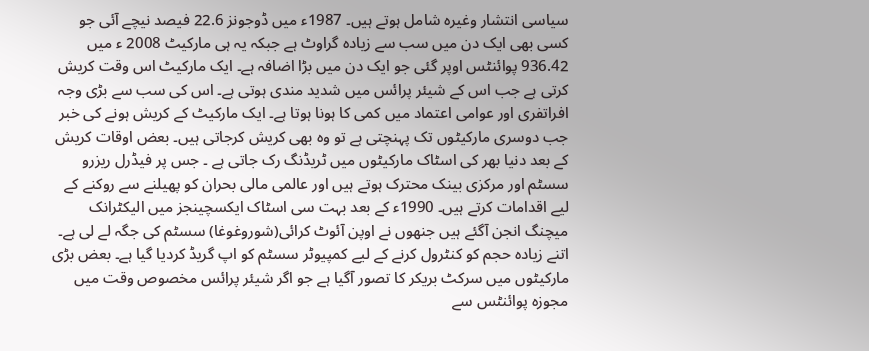سیاسی انتشار وغیرہ شامل ہوتے ہیں۔ 1987ء میں ڈوجونز 22.6 فیصد نیچے آئی جو کسی بھی ایک دن میں سب سے زیادہ گراوٹ ہے جبکہ یہ ہی مارکیٹ 2008 ء میں 936.42 پوائنٹس اوپر گئی جو ایک دن میں بڑا اضافہ ہے۔ ایک مارکیٹ اس وقت کریش کرتی ہے جب اس کے شیئر پرائس میں شدید مندی ہوتی ہے۔ اس کی سب سے بڑی وجہ افراتفری اور عوامی اعتماد میں کمی کا ہونا ہوتا ہے۔ ایک مارکیٹ کے کریش ہونے کی خبر جب دوسری مارکیٹوں تک پہنچتی ہے تو وہ بھی کریش کرجاتی ہیں۔ بعض اوقات کریش کے بعد دنیا بھر کی اسٹاک مارکیٹوں میں ٹریڈنگ رک جاتی ہے ۔ جس پر فیڈرل ریزرو سسٹم اور مرکزی بینک محترک ہوتے ہیں اور عالمی مالی بحران کو پھیلنے سے روکنے کے لیے اقدامات کرتے ہیں۔ 1990ء کے بعد بہت سی اسٹاک ایکسچینجز میں الیکٹرانک میچنگ انجن آگئے ہیں جنھوں نے اوپن آئوٹ کرائی(شوروغوغا) سسٹم کی جگہ لے لی ہے۔ اتنے زیادہ حجم کو کنٹرول کرنے کے لیے کمپیوٹر سسٹم کو اپ گریڈ کردیا گیا ہے۔ بعض بڑی مارکیٹوں میں سرکٹ بریکر کا تصور آگیا ہے جو اگر شیئر پرائس مخصوص وقت میں مجوزہ پوائنٹس سے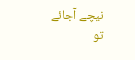نیچے آجائے تو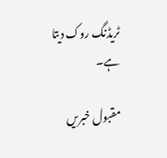ٹریڈنگ روک دیتا ہے۔

مقبول خبریں